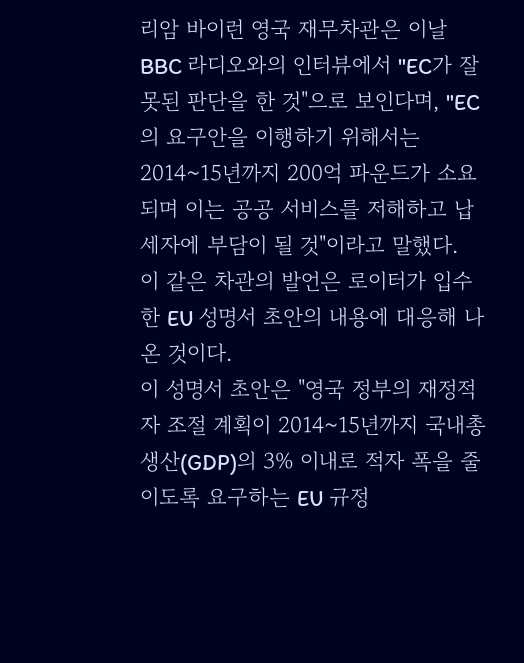리암 바이런 영국 재무차관은 이날 BBC 라디오와의 인터뷰에서 "EC가 잘못된 판단을 한 것"으로 보인다며, "EC의 요구안을 이행하기 위해서는 2014~15년까지 200억 파운드가 소요되며 이는 공공 서비스를 저해하고 납세자에 부담이 될 것"이라고 말했다.
이 같은 차관의 발언은 로이터가 입수한 EU 성명서 초안의 내용에 대응해 나온 것이다.
이 성명서 초안은 "영국 정부의 재정적자 조절 계획이 2014~15년까지 국내총생산(GDP)의 3% 이내로 적자 폭을 줄이도록 요구하는 EU 규정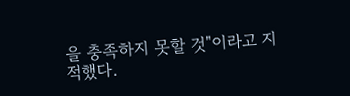을 충족하지 못할 것"이라고 지적했다.